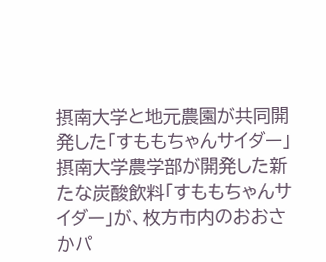摂南大学と地元農園が共同開発した「すももちゃんサイダー」
摂南大学農学部が開発した新たな炭酸飲料「すももちゃんサイダー」が、枚方市内のおおさかパ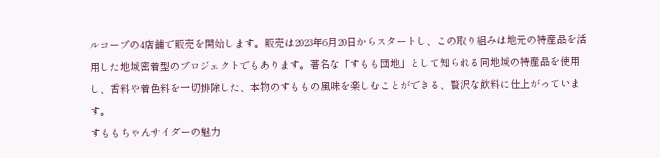ルコープの4店舗で販売を開始します。販売は2023年6月20日からスタートし、この取り組みは地元の特産品を活用した地域密着型のプロジェクトでもあります。著名な「すもも団地」として知られる同地域の特産品を使用し、香料や着色料を一切排除した、本物のすももの風味を楽しむことができる、贅沢な飲料に仕上がっています。
すももちゃんサイダーの魅力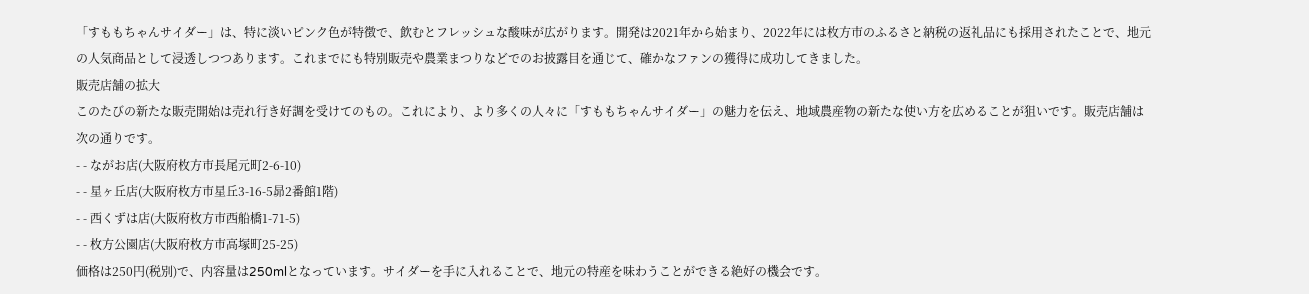「すももちゃんサイダー」は、特に淡いピンク色が特徴で、飲むとフレッシュな酸味が広がります。開発は2021年から始まり、2022年には枚方市のふるさと納税の返礼品にも採用されたことで、地元の人気商品として浸透しつつあります。これまでにも特別販売や農業まつりなどでのお披露目を通じて、確かなファンの獲得に成功してきました。
販売店舗の拡大
このたびの新たな販売開始は売れ行き好調を受けてのもの。これにより、より多くの人々に「すももちゃんサイダー」の魅力を伝え、地域農産物の新たな使い方を広めることが狙いです。販売店舗は次の通りです。
- - ながお店(大阪府枚方市長尾元町2-6-10)
- - 星ヶ丘店(大阪府枚方市星丘3-16-5昴2番館1階)
- - 西くずは店(大阪府枚方市西船橋1-71-5)
- - 枚方公園店(大阪府枚方市高塚町25-25)
価格は250円(税別)で、内容量は250mlとなっています。サイダーを手に入れることで、地元の特産を味わうことができる絶好の機会です。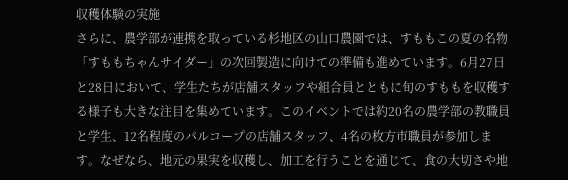収穫体験の実施
さらに、農学部が連携を取っている杉地区の山口農園では、すももこの夏の名物「すももちゃんサイダー」の次回製造に向けての準備も進めています。6月27日と28日において、学生たちが店舗スタッフや組合員とともに旬のすももを収穫する様子も大きな注目を集めています。このイベントでは約20名の農学部の教職員と学生、12名程度のパルコープの店舗スタッフ、4名の枚方市職員が参加します。なぜなら、地元の果実を収穫し、加工を行うことを通じて、食の大切さや地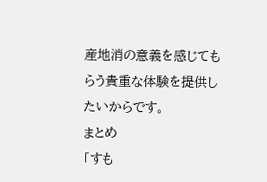産地消の意義を感じてもらう貴重な体験を提供したいからです。
まとめ
「すも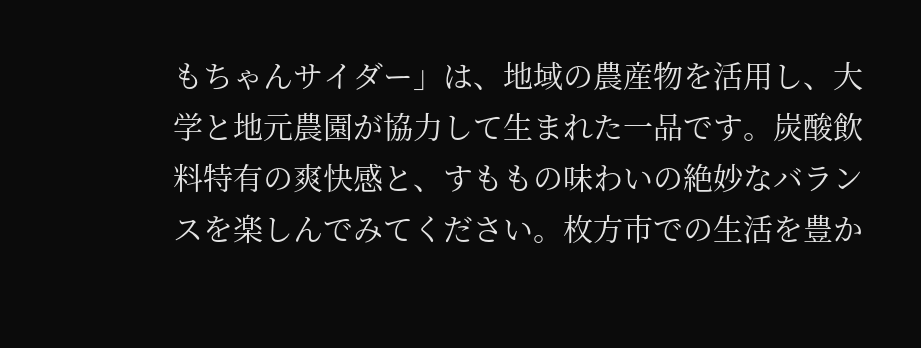もちゃんサイダー」は、地域の農産物を活用し、大学と地元農園が協力して生まれた一品です。炭酸飲料特有の爽快感と、すももの味わいの絶妙なバランスを楽しんでみてください。枚方市での生活を豊か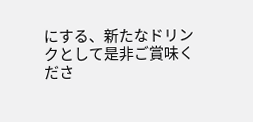にする、新たなドリンクとして是非ご賞味くださ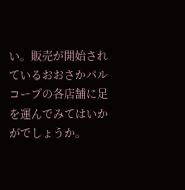い。販売が開始されているおおさかパルコープの各店舗に足を運んでみてはいかがでしょうか。